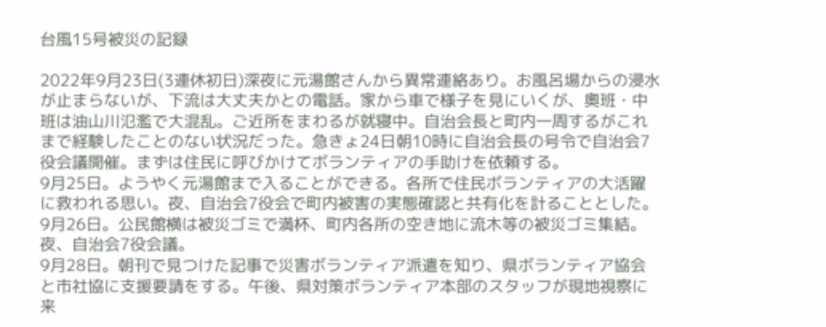台風15号被災の記録

2022年9月23日(3連休初日)深夜に元湯館さんから異常連絡あり。お風呂場からの浸水が止まらないが、下流は大丈夫かとの電話。家から車で様子を見にいくが、奧班・中班は油山川氾濫で大混乱。ご近所をまわるが就寝中。自治会長と町内一周するがこれまで経験したことのない状況だった。急きょ24日朝10時に自治会長の号令で自治会7役会議開催。まずは住民に呼びかけてボランティアの手助けを依頼する。
9月25日。ようやく元湯館まで入ることができる。各所で住民ボランティアの大活躍に救われる思い。夜、自治会7役会で町内被害の実態確認と共有化を計ることとした。
9月26日。公民館横は被災ゴミで満杯、町内各所の空き地に流木等の被災ゴミ集結。夜、自治会7役会議。
9月28日。朝刊で見つけた記事で災害ボランティア派遣を知り、県ボランティア協会と市社協に支援要請をする。午後、県対策ボランティア本部のスタッフが現地視察に来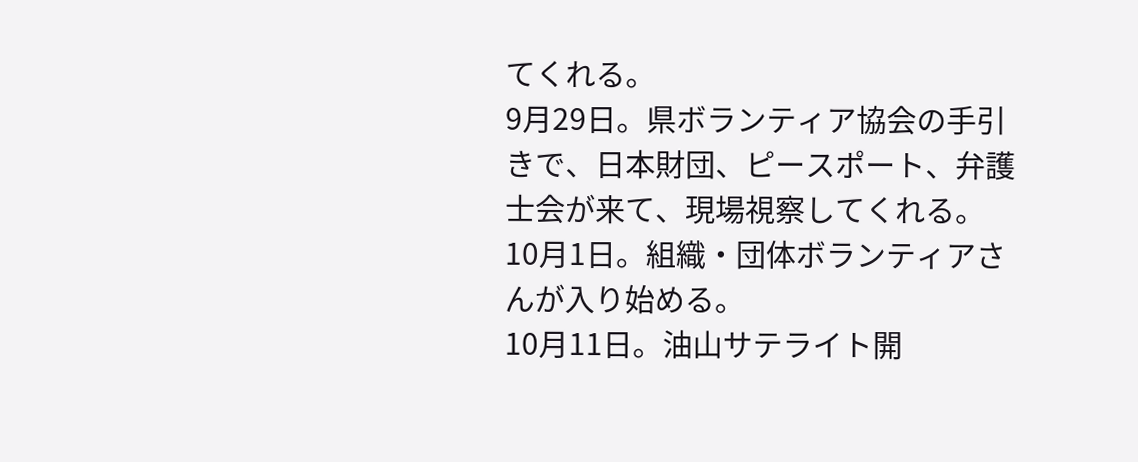てくれる。
9月29日。県ボランティア協会の手引きで、日本財団、ピースポート、弁護士会が来て、現場視察してくれる。
10月1日。組織・団体ボランティアさんが入り始める。
10月11日。油山サテライト開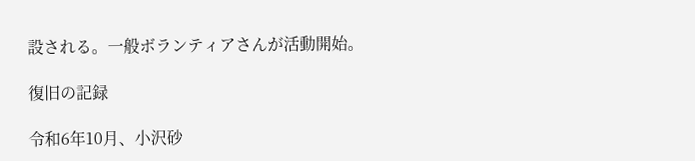設される。一般ボランティアさんが活動開始。

復旧の記録

令和6年10月、小沢砂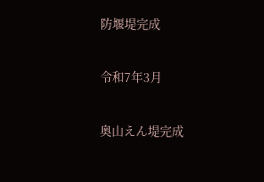防堰堤完成

令和7年3月

奥山えん堤完成